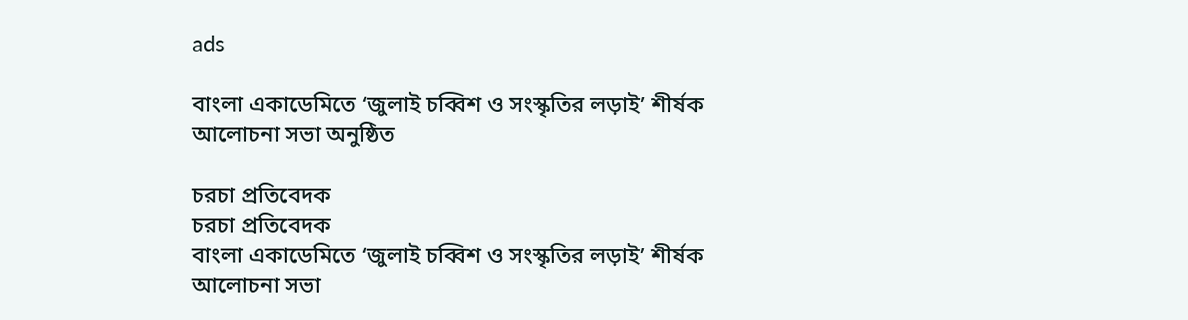ads

বাংলা একাডেমিতে ‘জুলাই চব্বিশ ও সংস্কৃতির লড়াই’ শীর্ষক আলোচনা সভা অনুষ্ঠিত

চরচা প্রতিবেদক
চরচা প্রতিবেদক
বাংলা একাডেমিতে ‘জুলাই চব্বিশ ও সংস্কৃতির লড়াই’ শীর্ষক আলোচনা সভা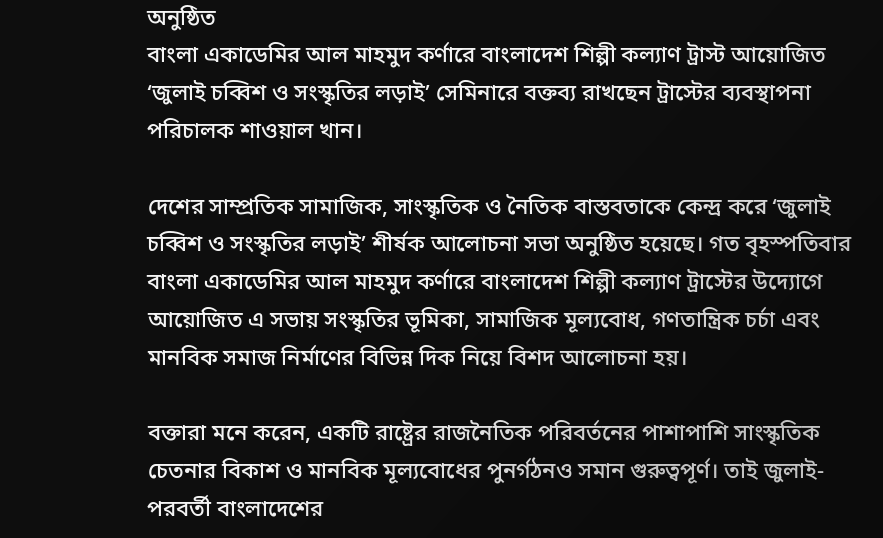অনুষ্ঠিত
বাংলা একাডেমির আল মাহমুদ কর্ণারে বাংলাদেশ শিল্পী কল্যাণ ট্রাস্ট আয়োজিত ‘জুলাই চব্বিশ ও সংস্কৃতির লড়াই’ সেমিনারে বক্তব্য রাখছেন ট্রাস্টের ব্যবস্থাপনা পরিচালক শাওয়াল খান।

দেশের সাম্প্রতিক সামাজিক, সাংস্কৃতিক ও নৈতিক বাস্তবতাকে কেন্দ্র করে ‘জুলাই চব্বিশ ও সংস্কৃতির লড়াই’ শীর্ষক আলোচনা সভা অনুষ্ঠিত হয়েছে। গত বৃহস্পতিবার বাংলা একাডেমির আল মাহমুদ কর্ণারে বাংলাদেশ শিল্পী কল্যাণ ট্রাস্টের উদ্যোগে আয়োজিত এ সভায় সংস্কৃতির ভূমিকা, সামাজিক মূল্যবোধ, গণতান্ত্রিক চর্চা এবং মানবিক সমাজ নির্মাণের বিভিন্ন দিক নিয়ে বিশদ আলোচনা হয়।

বক্তারা মনে করেন, একটি রাষ্ট্রের রাজনৈতিক পরিবর্তনের পাশাপাশি সাংস্কৃতিক চেতনার বিকাশ ও মানবিক মূল্যবোধের পুনর্গঠনও সমান গুরুত্বপূর্ণ। তাই জুলাই-পরবর্তী বাংলাদেশের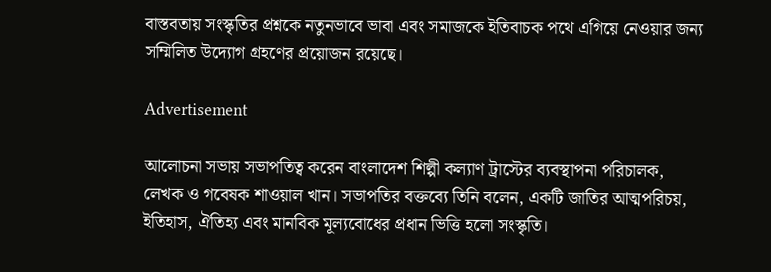বাস্তবতায় সংস্কৃতির প্রশ্নকে নতুনভাবে ভাবা এবং সমাজকে ইতিবাচক পথে এগিয়ে নেওয়ার জন্য সম্মিলিত উদ্যোগ গ্রহণের প্রয়োজন রয়েছে।

Advertisement

আলোচনা সভায় সভাপতিত্ব করেন বাংলাদেশ শিল্পী কল্যাণ ট্রাস্টের ব্যবস্থাপনা পরিচালক, লেখক ও গবেষক শাওয়াল খান। সভাপতির বক্তব্যে তিনি বলেন, একটি জাতির আত্মপরিচয়, ইতিহাস, ঐতিহ্য এবং মানবিক মূল্যবোধের প্রধান ভিত্তি হলো সংস্কৃতি।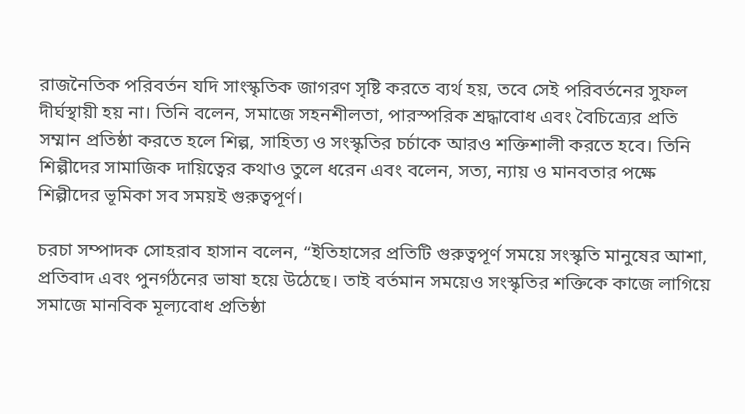রাজনৈতিক পরিবর্তন যদি সাংস্কৃতিক জাগরণ সৃষ্টি করতে ব্যর্থ হয়, তবে সেই পরিবর্তনের সুফল দীর্ঘস্থায়ী হয় না। তিনি বলেন, সমাজে সহনশীলতা, পারস্পরিক শ্রদ্ধাবোধ এবং বৈচিত্র্যের প্রতি সম্মান প্রতিষ্ঠা করতে হলে শিল্প, সাহিত্য ও সংস্কৃতির চর্চাকে আরও শক্তিশালী করতে হবে। তিনি শিল্পীদের সামাজিক দায়িত্বের কথাও তুলে ধরেন এবং বলেন, সত্য, ন্যায় ও মানবতার পক্ষে শিল্পীদের ভূমিকা সব সময়ই গুরুত্বপূর্ণ।

চরচা সম্পাদক সোহরাব হাসান বলেন, “ইতিহাসের প্রতিটি গুরুত্বপূর্ণ সময়ে সংস্কৃতি মানুষের আশা, প্রতিবাদ এবং পুনর্গঠনের ভাষা হয়ে উঠেছে। তাই বর্তমান সময়েও সংস্কৃতির শক্তিকে কাজে লাগিয়ে সমাজে মানবিক মূল্যবোধ প্রতিষ্ঠা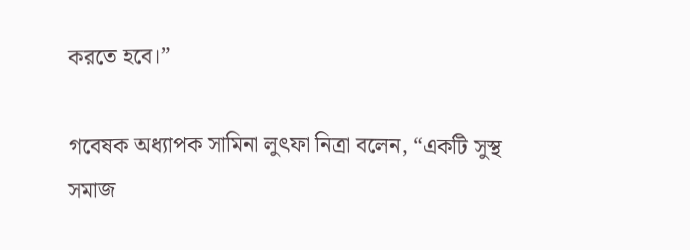করতে হবে।”

গবেষক অধ্যাপক সামিনা লুৎফা নিত্রা বলেন, “একটি সুস্থ সমাজ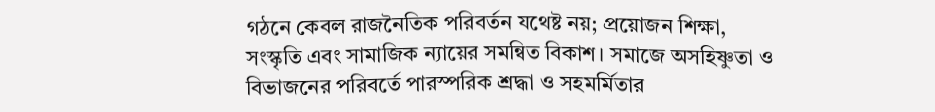গঠনে কেবল রাজনৈতিক পরিবর্তন যথেষ্ট নয়; প্রয়োজন শিক্ষা, সংস্কৃতি এবং সামাজিক ন্যায়ের সমন্বিত বিকাশ। সমাজে অসহিষ্ণুতা ও বিভাজনের পরিবর্তে পারস্পরিক শ্রদ্ধা ও সহমর্মিতার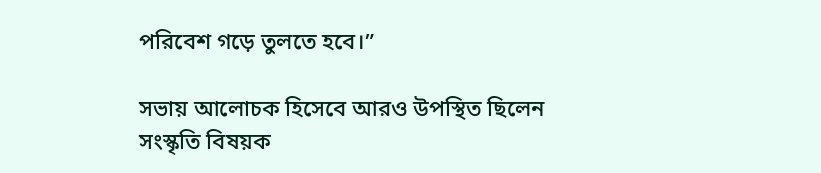পরিবেশ গড়ে তুলতে হবে।”

সভায় আলোচক হিসেবে আরও উপস্থিত ছিলেন সংস্কৃতি বিষয়ক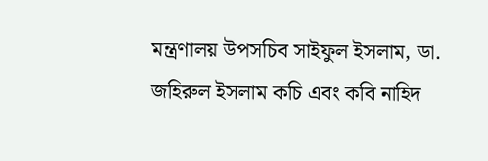মন্ত্রণালয় উপসচিব সাইফুল ইসলাম, ডা. জহিরুল ইসলাম কচি এবং কবি নাহিদ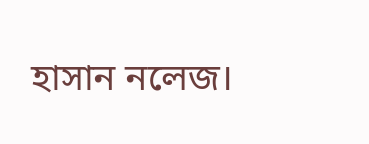হাসান নলেজ।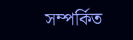সম্পর্কিত